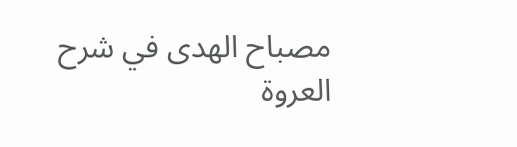مصباح الهدى في شرح العروة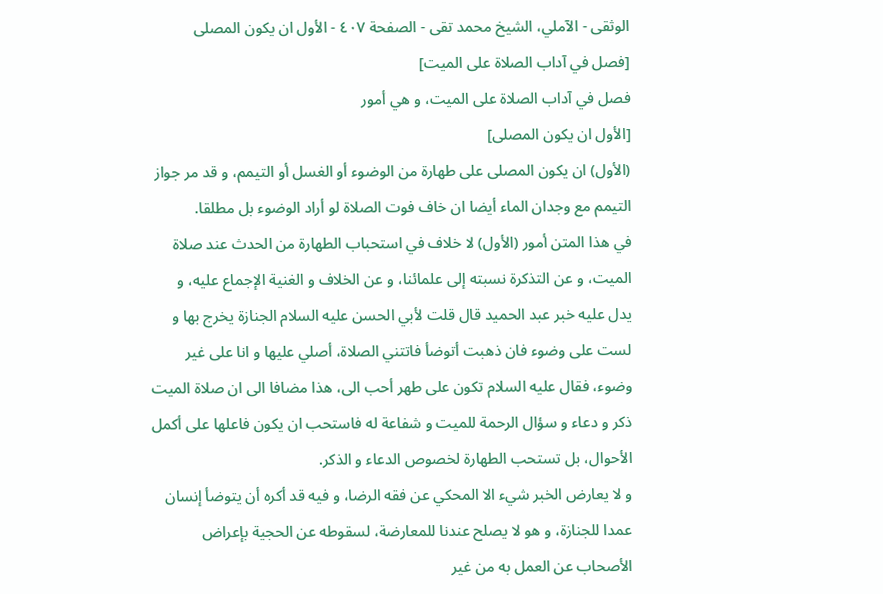الوثقى - الآملي، الشيخ محمد تقى - الصفحة ٤٠٧ - الأول ان يكون المصلى
[فصل في آداب الصلاة على الميت]
فصل في آداب الصلاة على الميت، و هي أمور
[الأول ان يكون المصلى]
(الأول) ان يكون المصلى على طهارة من الوضوء أو الغسل أو التيمم، و قد مر جواز التيمم مع وجدان الماء أيضا ان خاف فوت الصلاة لو أراد الوضوء بل مطلقا.
في هذا المتن أمور (الأول) لا خلاف في استحباب الطهارة من الحدث عند صلاة الميت، و عن التذكرة نسبته إلى علمائنا، و عن الخلاف و الغنية الإجماع عليه، و يدل عليه خبر عبد الحميد قال قلت لأبي الحسن عليه السلام الجنازة يخرج بها و لست على وضوء فان ذهبت أتوضأ فاتتني الصلاة، أصلي عليها و انا على غير وضوء، فقال عليه السلام تكون على طهر أحب الى، هذا مضافا الى ان صلاة الميت ذكر و دعاء و سؤال الرحمة للميت و شفاعة له فاستحب ان يكون فاعلها على أكمل الأحوال، بل تستحب الطهارة لخصوص الدعاء و الذكر.
و لا يعارض الخبر شيء الا المحكي عن فقه الرضا، و فيه قد أكره أن يتوضأ إنسان عمدا للجنازة، و هو لا يصلح عندنا للمعارضة، لسقوطه عن الحجية بإعراض الأصحاب عن العمل به من غير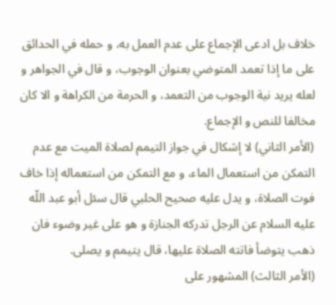خلاف بل ادعى الإجماع على عدم العمل به، و حمله في الحدائق على ما إذا تعمد المتوضي بعنوان الوجوب، و قال في الجواهر و لعله يريد نية الوجوب من التعمد، و الحرمة من الكراهة و الا كان مخالفا للنص و الإجماع.
(الأمر الثاني) لا إشكال في جواز التيمم لصلاة الميت مع عدم التمكن من استعمال الماء، و مع التمكن من استعماله إذا خاف فوت الصلاة، و يدل عليه صحيح الحلبي قال سئل أبو عبد اللّه عليه السلام عن الرجل تدركه الجنازة و هو على غير وضوء فان ذهب يتوضأ فاتته الصلاة عليها، قال يتيمم و يصلى.
(الأمر الثالث) المشهور على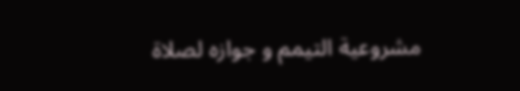مشروعية التيمم و جوازه لصلاة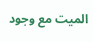الميت مع وجود